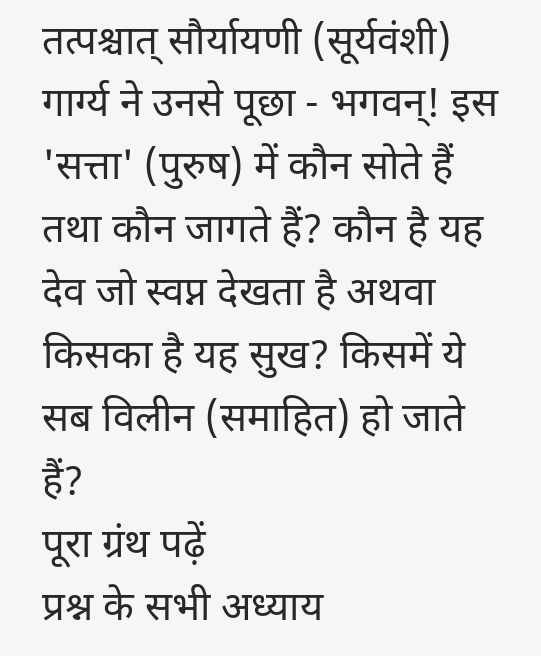तत्पश्चात् सौर्यायणी (सूर्यवंशी) गार्ग्य ने उनसे पूछा - भगवन्! इस 'सत्ता' (पुरुष) में कौन सोते हैं तथा कौन जागते हैं? कौन है यह देव जो स्वप्न देखता है अथवा किसका है यह सुख? किसमें ये सब विलीन (समाहित) हो जाते हैं?
पूरा ग्रंथ पढ़ें
प्रश्न के सभी अध्याय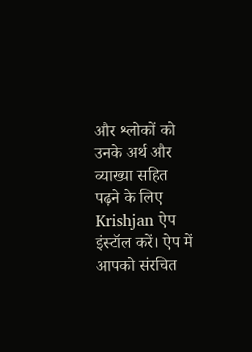और श्लोकों को उनके अर्थ और व्याख्या सहित पढ़ने के लिए Krishjan ऐप इंस्टॉल करें। ऐप में आपको संरचित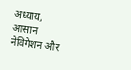अध्याय, आसान नेविगेशन और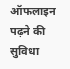ऑफलाइन पढ़ने की सुविधा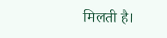मिलती है।